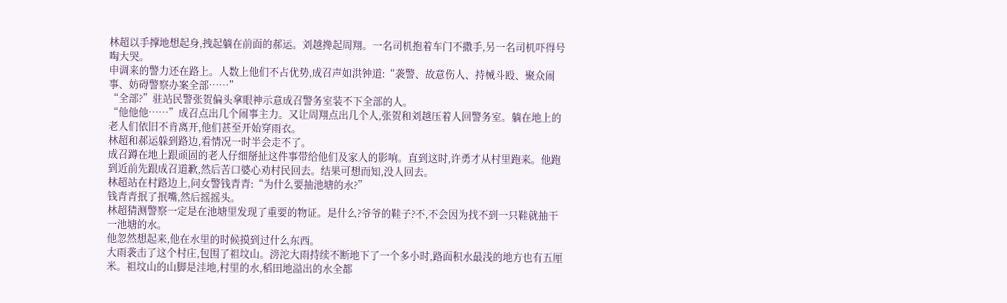林超以手撑地想起身,拽起躺在前面的郝运。刘越搀起周翔。一名司机抱着车门不撒手,另一名司机吓得号啕大哭。
申调来的警力还在路上。人数上他们不占优势,成召声如洪钟道:“袭警、故意伤人、持械斗殴、聚众闹事、妨碍警察办案全部……”
“全部?”驻站民警张贺偏头拿眼神示意成召警务室装不下全部的人。
“他他他……”成召点出几个闹事主力。又让周翔点出几个人,张贺和刘越压着人回警务室。躺在地上的老人们依旧不肯离开,他们甚至开始穿雨衣。
林超和郝运躲到路边,看情况一时半会走不了。
成召蹲在地上跟顽固的老人仔细掰扯这件事带给他们及家人的影响。直到这时,许勇才从村里跑来。他跑到近前先跟成召道歉,然后苦口婆心劝村民回去。结果可想而知,没人回去。
林超站在村路边上,问女警钱青青:“为什么要抽池塘的水?”
钱青青抿了抿嘴,然后摇摇头。
林超猜测警察一定是在池塘里发现了重要的物证。是什么?爷爷的鞋子?不,不会因为找不到一只鞋就抽干一池塘的水。
他忽然想起来,他在水里的时候摸到过什么东西。
大雨袭击了这个村庄,包围了祖坟山。滂沱大雨持续不断地下了一个多小时,路面积水最浅的地方也有五厘米。祖坟山的山脚是洼地,村里的水,稻田地溢出的水全都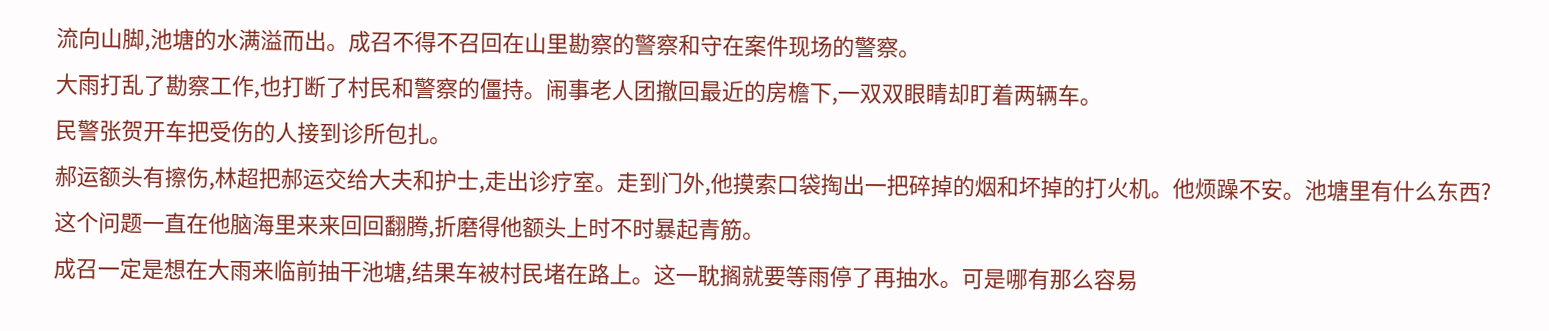流向山脚,池塘的水满溢而出。成召不得不召回在山里勘察的警察和守在案件现场的警察。
大雨打乱了勘察工作,也打断了村民和警察的僵持。闹事老人团撤回最近的房檐下,一双双眼睛却盯着两辆车。
民警张贺开车把受伤的人接到诊所包扎。
郝运额头有擦伤,林超把郝运交给大夫和护士,走出诊疗室。走到门外,他摸索口袋掏出一把碎掉的烟和坏掉的打火机。他烦躁不安。池塘里有什么东西?
这个问题一直在他脑海里来来回回翻腾,折磨得他额头上时不时暴起青筋。
成召一定是想在大雨来临前抽干池塘,结果车被村民堵在路上。这一耽搁就要等雨停了再抽水。可是哪有那么容易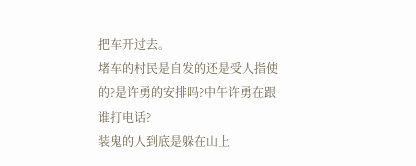把车开过去。
堵车的村民是自发的还是受人指使的?是许勇的安排吗?中午许勇在跟谁打电话?
装鬼的人到底是躲在山上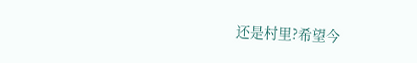还是村里?希望今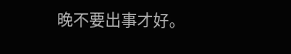晚不要出事才好。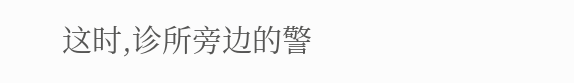这时,诊所旁边的警